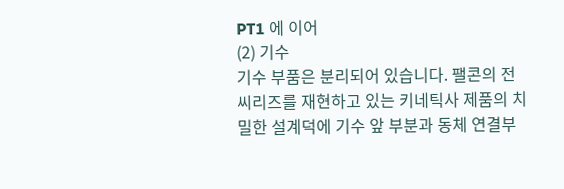PT1 에 이어
(2) 기수
기수 부품은 분리되어 있습니다. 팰콘의 전 씨리즈를 재현하고 있는 키네틱사 제품의 치밀한 설계덕에 기수 앞 부분과 동체 연결부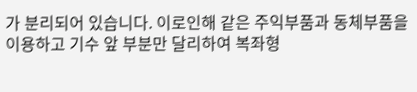가 분리되어 있습니다. 이로인해 같은 주익부품과 동체부품을 이용하고 기수 앞 부분만 달리하여 복좌형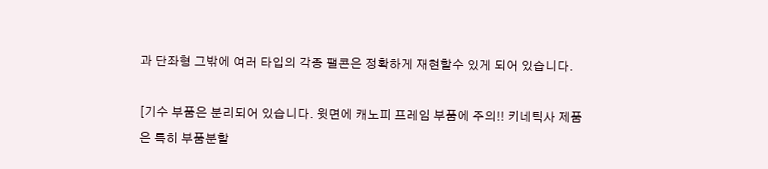과 단좌형 그밖에 여러 타입의 각종 팰콘은 정확하게 재현할수 있게 되어 있습니다.

[기수 부품은 분리되어 있습니다. 윗면에 캐노피 프레임 부품에 주의!! 키네틱사 제품은 특히 부품분할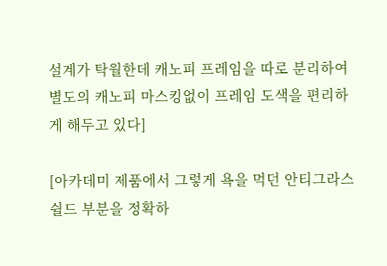설계가 탁월한데 캐노피 프레임을 따로 분리하여 별도의 캐노피 마스킹없이 프레임 도색을 편리하게 해두고 있다]

[아카데미 제품에서 그렇게 욕을 먹던 안티그라스 쉴드 부분을 정확하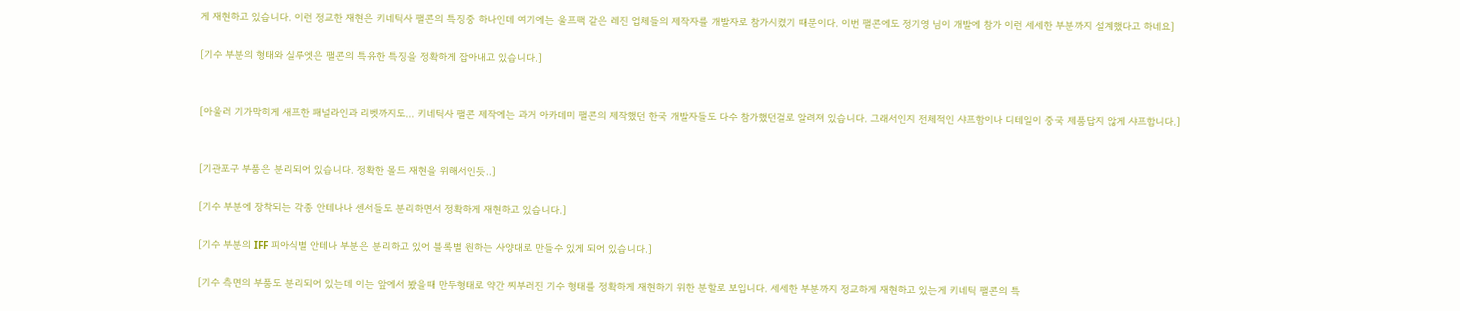게 재현하고 있습니다. 이런 정교한 재현은 키네틱사 팰콘의 특징중 하나인데 여기에는 울프팩 같은 레진 업체들의 제작자를 개발자로 참가시켰기 때문이다. 이번 팰콘에도 정기영 님이 개발에 참가 이런 세세한 부분까지 설계했다고 하네요]

[기수 부분의 형태와 실루엣은 팰콘의 특유한 특징을 정확하게 잡아내고 있습니다.]


[아울러 기가막히게 새프한 패널라인과 리벳까지도... 키네틱사 팰콘 제작에는 과거 아카데미 팰콘의 제작했던 한국 개발자들도 다수 참가했던걸로 알려져 있습니다. 그래서인지 전체적인 샤프함이나 디테일이 중국 제품답지 않게 샤프합니다.]


[기관포구 부품은 분리되어 있습니다. 정확한 몰드 재현을 위해서인듯..]

[기수 부분에 장착되는 각종 안테나나 센서들도 분리하면서 정확하게 재현하고 있습니다.]

[기수 부분의 IFF 피아식별 안테나 부분은 분리하고 있어 블록별 원하는 사양대로 만들수 있게 되어 있습니다.]

[기수 측면의 부품도 분리되어 있는데 이는 앞에서 봤을때 만두형태로 약간 찌부러진 기수 형태를 정확하게 재현하기 위한 분할로 보입니다. 세세한 부분까지 정교하게 재현하고 있는게 키네틱 팰콘의 특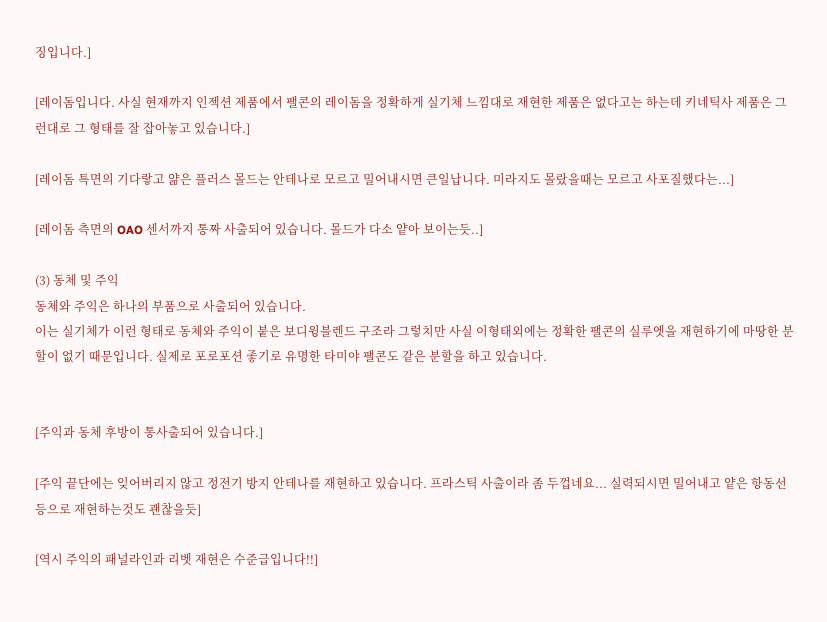징입니다.]

[레이돔입니다. 사실 현재까지 인젝션 제품에서 팰콘의 레이돔을 정확하게 실기체 느낌대로 재현한 제품은 없다고는 하는데 키네틱사 제품은 그런대로 그 형태를 잘 잡아놓고 있습니다.]

[레이돔 특면의 기다랗고 얆은 플러스 몰드는 안테나로 모르고 밀어내시면 큰일납니다. 미라지도 몰랐을때는 모르고 사포질했다는...]

[레이돔 측면의 OAO 센서까지 통짜 사출되어 있습니다. 몰드가 다소 얕아 보이는듯..]

(3) 동체 및 주익
동체와 주익은 하나의 부품으로 사출되어 있습니다.
이는 실기체가 이런 형태로 동체와 주익이 붙은 보디윙블렌드 구조라 그렇치만 사실 이형태외에는 정확한 팰콘의 실루엣을 재현하기에 마땅한 분할이 없기 때문입니다. 실제로 포로포션 좋기로 유명한 타미야 팰콘도 같은 분할을 하고 있습니다.


[주익과 동체 후방이 통사출되어 있습니다.]

[주익 끝단에는 잊어버리지 않고 정전기 방지 안테나를 재현하고 있습니다. 프라스틱 사출이라 좀 두껍네요... 실력되시면 밀어내고 얕은 항동선등으로 재현하는것도 괜찮을듯]

[역시 주익의 패널라인과 리벳 재현은 수준급입니다!!]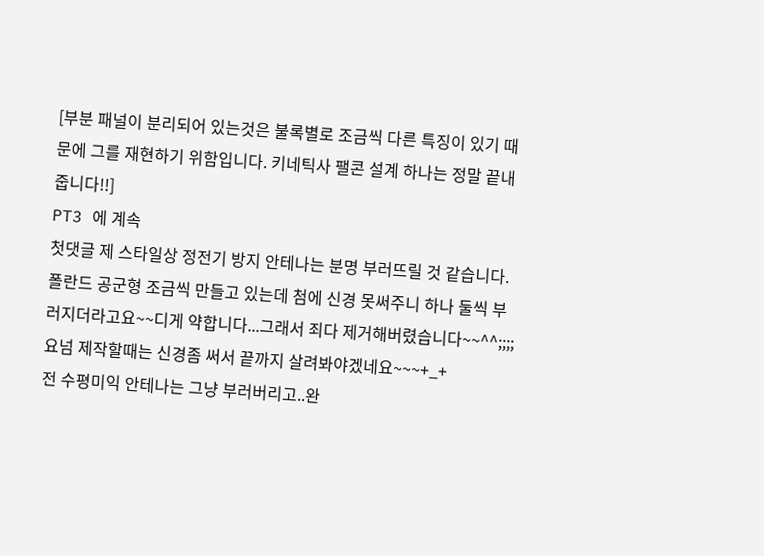[부분 패널이 분리되어 있는것은 불록별로 조금씩 다른 특징이 있기 때문에 그를 재현하기 위함입니다. 키네틱사 팰콘 설계 하나는 정말 끝내줍니다!!]
PT3 에 계속
첫댓글 제 스타일상 정전기 방지 안테나는 분명 부러뜨릴 것 같습니다. 폴란드 공군형 조금씩 만들고 있는데 첨에 신경 못써주니 하나 둘씩 부러지더라고요~~디게 약합니다...그래서 죄다 제거해버렸습니다~~^^;;;;
요넘 제작할때는 신경좀 써서 끝까지 살려봐야겠네요~~~+_+
전 수평미익 안테나는 그냥 부러버리고..완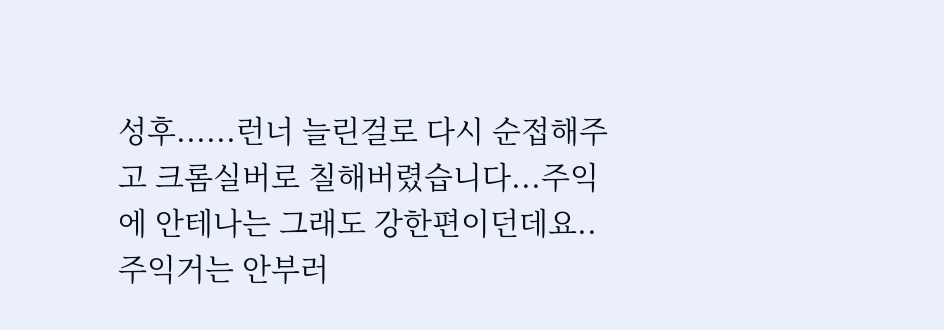성후......런너 늘린걸로 다시 순접해주고 크롬실버로 칠해버렸습니다...주익에 안테나는 그래도 강한편이던데요..주익거는 안부러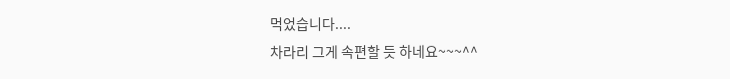먹었습니다....
차라리 그게 속편할 듯 하네요~~~^^